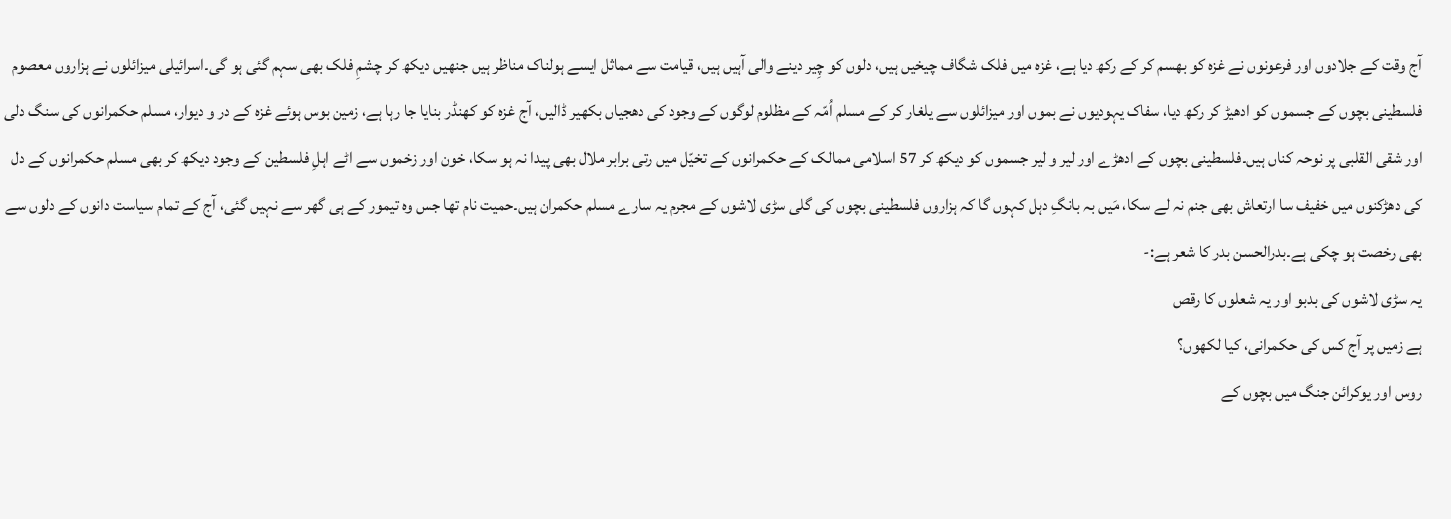آج وقت کے جلادوں اور فرعونوں نے غزہ کو بھسم کر کے رکھ دیا ہے، غزہ میں فلک شگاف چیخیں ہیں، دلوں کو چِیر دینے والی آہیں ہیں، قیامت سے مماثل ایسے ہولناک مناظر ہیں جنھیں دیکھ کر چشمِ فلک بھی سہم گئی ہو گی۔اسرائیلی میزائلوں نے ہزاروں معصوم فلسطینی بچوں کے جسموں کو ادھیڑ کر رکھ دیا، سفاک یہودیوں نے بموں اور میزائلوں سے یلغار کر کے مسلم اُمّہ کے مظلوم لوگوں کے وجود کی دھجیاں بکھیر ڈالیں، آج غزہ کو کھنڈر بنایا جا رہا ہے، زمین بوس ہوئے غزہ کے در و دیوار، مسلم حکمرانوں کی سنگ دلی اور شقی القلبی پر نوحہ کناں ہیں۔فلسطینی بچوں کے ادھڑے اور لیر و لیر جسموں کو دیکھ کر 57 اسلامی ممالک کے حکمرانوں کے تخیّل میں رتی برابر ملال بھی پیدا نہ ہو سکا، خون اور زخموں سے اٹے اہلِ فلسطین کے وجود دیکھ کر بھی مسلم حکمرانوں کے دل کی دھڑکنوں میں خفیف سا ارتعاش بھی جنم نہ لے سکا، مَیں بہ بانگِ دہل کہوں گا کہ ہزاروں فلسطینی بچوں کی گلی سڑی لاشوں کے مجرم یہ سارے مسلم حکمران ہیں۔حمیت نام تھا جس وہ تیمور کے ہی گھر سے نہیں گئی، آج کے تمام سیاست دانوں کے دلوں سے بھی رخصت ہو چکی ہے۔بدرالحسن بدر کا شعر ہے:-
یہ سڑی لاشوں کی بدبو اور یہ شعلوں کا رقص
ہے زمیں پر آج کس کی حکمرانی، کیا لکھوں؟
روس اور یوکرائن جنگ میں بچوں کے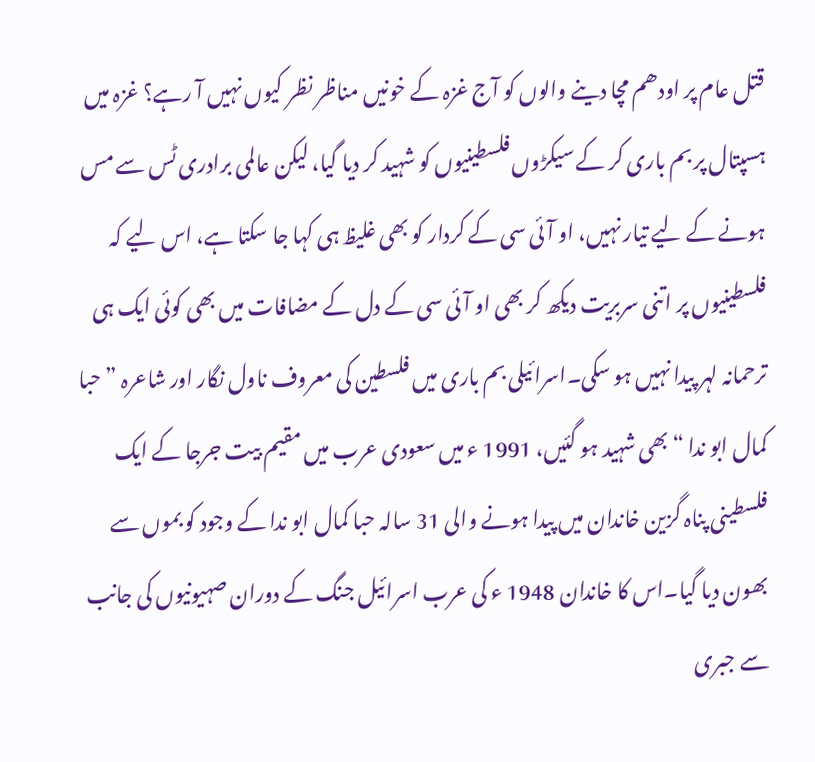قتل عام پر اودھم مچا دینے والوں کو آج غزہ کے خونیں مناظر نظر کیوں نہیں آ رہے؟ غزہ میں ہسپتال پر بم باری کر کے سیکڑوں فلسطینیوں کو شہید کر دیا گیا، لیکن عالمی برادری ٹس سے مس ہونے کے لیے تیار نہیں، او آئی سی کے کردار کو بھی غلیظ ہی کہا جا سکتا ہے، اس لیے کہ فلسطینیوں پر اتنی سربریت دیکھ کر بھی او آئی سی کے دل کے مضافات میں بھی کوئی ایک ہی ترحمانہ لہر پیدا نہیں ہو سکی۔اسرائیلی بم باری میں فلسطین کی معروف ناول نگار اور شاعرہ ” حبا کمال ابو ندا “ بھی شہید ہو گئیں، 1991 ء میں سعودی عرب میں مقیم بیت جرجا کے ایک فلسطینی پناہ گزین خاندان میں پیدا ہونے والی 31 سالہ حبا کمال ابو ندا کے وجود کو بموں سے بھون دیا گیا۔اس کا خاندان 1948 ء کی عرب اسرائیل جنگ کے دوران صہیونیوں کی جانب سے جبری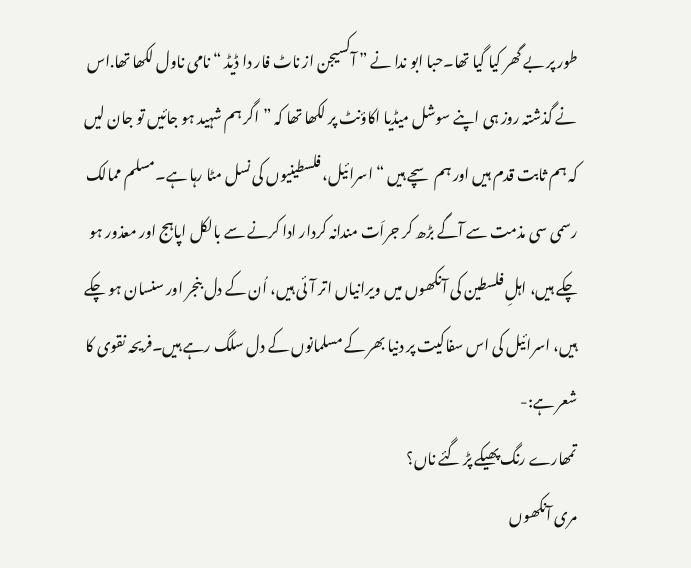طور پر بے گھر کیا گیا تھا۔حبا ابو ندا نے ” آکسیجن از ناٹ فار دا ڈیڈ “ نامی ناول لکھا تھا.اس نے گذشتہ روز ہی اپنے سوشل میڈیا اکاؤنٹ پر لکھا تھا کہ ” اگر ہم شہید ہو جائیں تو جان لیں کہ ہم ثابت قدم ہیں اور ہم سچے ہیں “ اسرائیل، فلسطینیوں کی نسل مٹا رہا ہے۔مسلم ممالک رسمی سی مذمت سے آگے بڑھ کر جراَت مندانہ کردار ادا کرنے سے بالکل اپاہج اور معذور ہو چکے ہیں، اہلِ فلسطین کی آنکھوں میں ویرانیاں اتر آئی ہیں، اُن کے دل بنجر اور سنسان ہو چکے ہیں، اسرائیل کی اس سفاکیت پر دنیا بھر کے مسلمانوں کے دل سلگ رہے ہیں۔فریحہ نقوی کا شعر ہے:-
تمھارے رنگ پھیکے پڑ گئے ناں؟
مری آنکھوں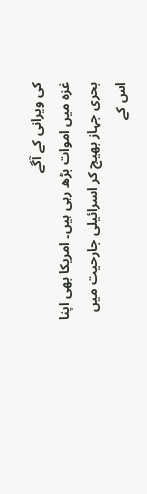کی ویرانی کے آگے
غزہ میں اموات بڑھ رہی ہیں۔ امریکا بھی اپنا بحری جہاز بھیج کر اسرائیلی جارحیت میں اس کے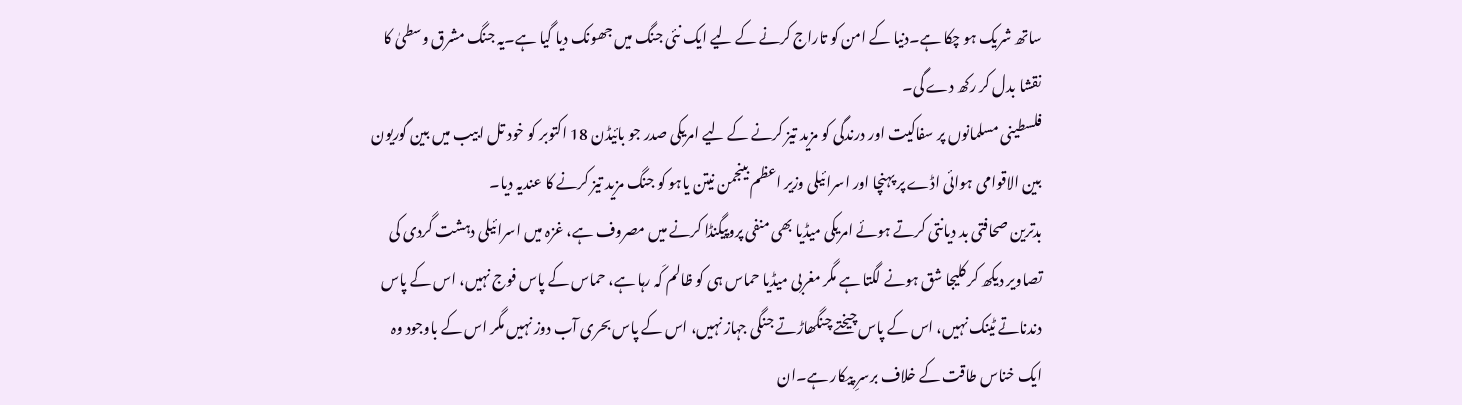ساتھ شریک ہو چکا ہے۔دنیا کے امن کو تاراج کرنے کے لیے ایک نئی جنگ میں جھونک دیا گیا ہے۔یہ جنگ مشرق وسطیٰ کا نقشا بدل کر رکھ دے گی۔
فلسطینی مسلمانوں پر سفاکیت اور درندگی کو مزید تیز کرنے کے لیے امریکی صدر جو بائیڈن 18 اکتوبر کو خود تل ابیب میں بین گوریون بین الاقوامی ہوائی اڈے پر پہنچا اور اسرائیلی وزیر اعظم بینجمن نیتن یاہو کو جنگ مزید تیز کرنے کا عندیہ دیا۔
بدترین صحافتی بد دیانتی کرتے ہوئے امریکی میڈیا بھی منفی پروپیگنڈا کرنے میں مصروف ہے، غزہ میں اسرائیلی دہشت گردی کی تصاویر دیکھ کر کلیجا شق ہونے لگتا ہے مگر مغربی میڈیا حماس ہی کو ظالم کَہ رہا ہے، حماس کے پاس فوج نہیں، اس کے پاس دندناتے ٹینک نہیں، اس کے پاس چیختے چنگھاڑتے جنگی جہاز نہیں، اس کے پاس بحری آب دوز نہیں مگر اس کے باوجود وہ ایک خناس طاقت کے خلاف برسرِ پیکار ہے۔ان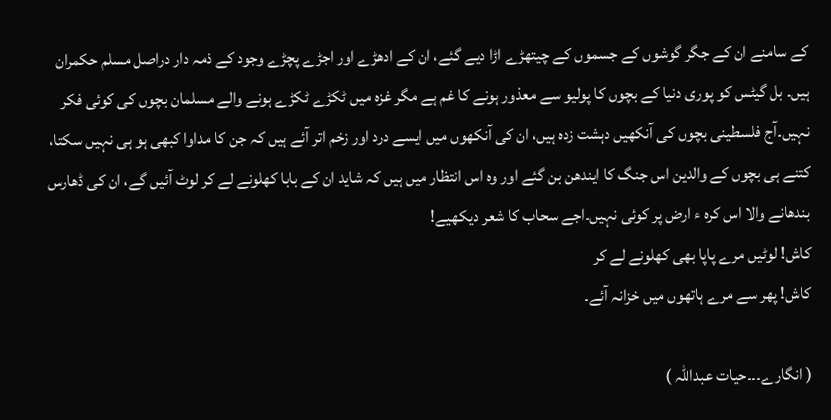کے سامنے ان کے جگر گوشوں کے جسموں کے چیتھڑے اڑا دیے گئے، ان کے ادھڑے اور اجڑے پچڑے وجود کے ذمہ دار دراصل مسلم حکمران ہیں۔ بل گیٹس کو پوری دنیا کے بچوں کا پولیو سے معذور ہونے کا غم ہے مگر غزہ میں ٹکڑے ٹکڑے ہونے والے مسلمان بچوں کی کوئی فکر نہیں۔آج فلسطینی بچوں کی آنکھیں دہشت زدہ ہیں، ان کی آنکھوں میں ایسے درد اور زخم اتر آئے ہیں کہ جن کا مداوا کبھی ہو ہی نہیں سکتا، کتنے ہی بچوں کے والدین اس جنگ کا ایندھن بن گئے اور وہ اس انتظار میں ہیں کہ شاید ان کے بابا کھلونے لے کر لوٹ آئیں گے، ان کی ڈھارس بندھانے والا اس کرہ ء ارض پر کوئی نہیں۔اجے سحاب کا شعر دیکھیے!
کاش! لوٹیں مرے پاپا بھی کھلونے لے کر
کاش! پھر سے مرے ہاتھوں میں خزانہ آئے۔

( انگارے۔۔۔حیات عبداللہ )